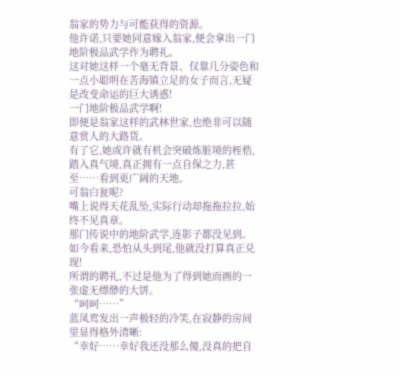翁家的势力与可能获得的资源。
他许诺,只要她同意嫁入翁家,便会拿出一门地阶极品武学作为聘礼。
这对她这样一个毫无背景、仅靠几分姿色和一点小聪明在苦海镇立足的女子而言,无疑是改变命运的巨大诱惑!
一门地阶极品武学啊!
即便是翁家这样的武林世家,也绝非可以随意赏人的大路货。
有了它,她或许就有机会突破炼脏境的桎梏,踏入真气境,真正拥有一点自保之力,甚至……看到更广阔的天地。
可翁白瓮呢?
嘴上说得天花乱坠,实际行动却拖拖拉拉,始终不见真章。
那门传说中的地阶武学,连影子都没见到。
如今看来,恐怕从头到尾,他就没打算真正兑现!
所谓的聘礼,不过是他为了得到她而画的一张虚无缥缈的大饼。
“呵呵……”
蓝凤鸾发出一声极轻的冷笑,在寂静的房间里显得格外清晰:
“幸好……幸好我还没那么傻,没真的把自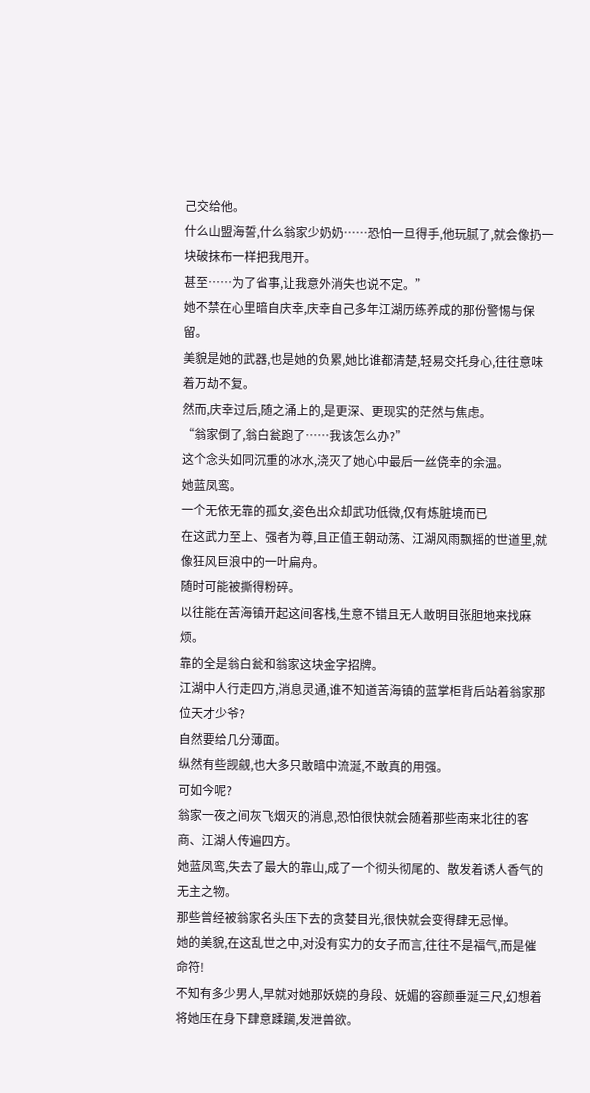己交给他。
什么山盟海誓,什么翁家少奶奶……恐怕一旦得手,他玩腻了,就会像扔一块破抹布一样把我甩开。
甚至……为了省事,让我意外消失也说不定。”
她不禁在心里暗自庆幸,庆幸自己多年江湖历练养成的那份警惕与保留。
美貌是她的武器,也是她的负累,她比谁都清楚,轻易交托身心,往往意味着万劫不复。
然而,庆幸过后,随之涌上的,是更深、更现实的茫然与焦虑。
“翁家倒了,翁白瓮跑了……我该怎么办?”
这个念头如同沉重的冰水,浇灭了她心中最后一丝侥幸的余温。
她蓝凤鸾。
一个无依无靠的孤女,姿色出众却武功低微,仅有炼脏境而已
在这武力至上、强者为尊,且正值王朝动荡、江湖风雨飘摇的世道里,就像狂风巨浪中的一叶扁舟。
随时可能被撕得粉碎。
以往能在苦海镇开起这间客栈,生意不错且无人敢明目张胆地来找麻烦。
靠的全是翁白瓮和翁家这块金字招牌。
江湖中人行走四方,消息灵通,谁不知道苦海镇的蓝掌柜背后站着翁家那位天才少爷?
自然要给几分薄面。
纵然有些觊觎,也大多只敢暗中流涎,不敢真的用强。
可如今呢?
翁家一夜之间灰飞烟灭的消息,恐怕很快就会随着那些南来北往的客商、江湖人传遍四方。
她蓝凤鸾,失去了最大的靠山,成了一个彻头彻尾的、散发着诱人香气的无主之物。
那些曾经被翁家名头压下去的贪婪目光,很快就会变得肆无忌惮。
她的美貌,在这乱世之中,对没有实力的女子而言,往往不是福气,而是催命符!
不知有多少男人,早就对她那妖娆的身段、妩媚的容颜垂涎三尺,幻想着将她压在身下肆意蹂躏,发泄兽欲。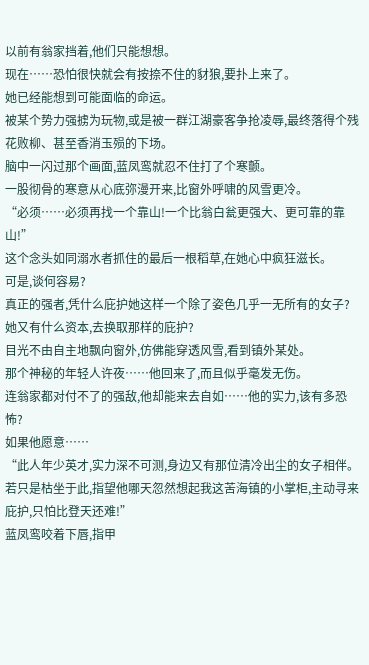以前有翁家挡着,他们只能想想。
现在……恐怕很快就会有按捺不住的豺狼,要扑上来了。
她已经能想到可能面临的命运。
被某个势力强掳为玩物,或是被一群江湖豪客争抢凌辱,最终落得个残花败柳、甚至香消玉殒的下场。
脑中一闪过那个画面,蓝凤鸾就忍不住打了个寒颤。
一股彻骨的寒意从心底弥漫开来,比窗外呼啸的风雪更冷。
“必须……必须再找一个靠山!一个比翁白瓮更强大、更可靠的靠山!”
这个念头如同溺水者抓住的最后一根稻草,在她心中疯狂滋长。
可是,谈何容易?
真正的强者,凭什么庇护她这样一个除了姿色几乎一无所有的女子?
她又有什么资本,去换取那样的庇护?
目光不由自主地飘向窗外,仿佛能穿透风雪,看到镇外某处。
那个神秘的年轻人许夜……他回来了,而且似乎毫发无伤。
连翁家都对付不了的强敌,他却能来去自如……他的实力,该有多恐怖?
如果他愿意……
“此人年少英才,实力深不可测,身边又有那位清冷出尘的女子相伴。
若只是枯坐于此,指望他哪天忽然想起我这苦海镇的小掌柜,主动寻来庇护,只怕比登天还难!”
蓝凤鸾咬着下唇,指甲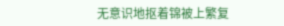无意识地抠着锦被上繁复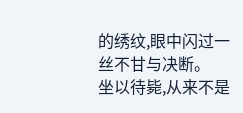的绣纹,眼中闪过一丝不甘与决断。
坐以待毙,从来不是